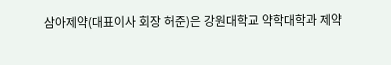삼아제약(대표이사 회장 허준)은 강원대학교 약학대학과 제약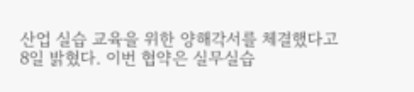산업 실습 교육을 위한 양해각서를 체결했다고 8일 밝혔다. 이번 협약은 실무실습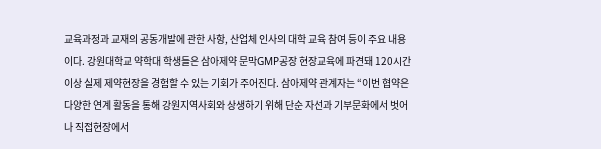교육과정과 교재의 공동개발에 관한 사항, 산업체 인사의 대학 교육 참여 등이 주요 내용이다. 강원대학교 약학대 학생들은 삼아제약 문막GMP공장 현장교육에 파견돼 120시간 이상 실제 제약현장을 경험할 수 있는 기회가 주어진다. 삼아제약 관계자는 “이번 협약은 다양한 연계 활동을 통해 강원지역사회와 상생하기 위해 단순 자선과 기부문화에서 벗어나 직접현장에서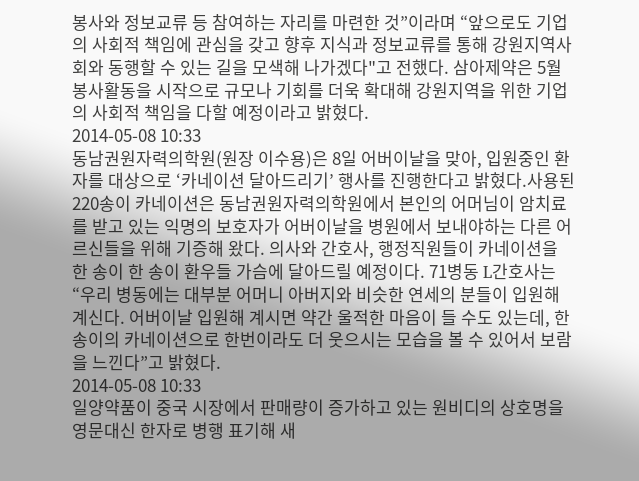봉사와 정보교류 등 참여하는 자리를 마련한 것”이라며 “앞으로도 기업의 사회적 책임에 관심을 갖고 향후 지식과 정보교류를 통해 강원지역사회와 동행할 수 있는 길을 모색해 나가겠다"고 전했다. 삼아제약은 5월 봉사활동을 시작으로 규모나 기회를 더욱 확대해 강원지역을 위한 기업의 사회적 책임을 다할 예정이라고 밝혔다.
2014-05-08 10:33
동남권원자력의학원(원장 이수용)은 8일 어버이날을 맞아, 입원중인 환자를 대상으로 ‘카네이션 달아드리기’ 행사를 진행한다고 밝혔다.사용된 220송이 카네이션은 동남권원자력의학원에서 본인의 어머님이 암치료를 받고 있는 익명의 보호자가 어버이날을 병원에서 보내야하는 다른 어르신들을 위해 기증해 왔다. 의사와 간호사, 행정직원들이 카네이션을 한 송이 한 송이 환우들 가슴에 달아드릴 예정이다. 71병동 L간호사는 “우리 병동에는 대부분 어머니 아버지와 비슷한 연세의 분들이 입원해 계신다. 어버이날 입원해 계시면 약간 울적한 마음이 들 수도 있는데, 한 송이의 카네이션으로 한번이라도 더 웃으시는 모습을 볼 수 있어서 보람을 느낀다”고 밝혔다.
2014-05-08 10:33
일양약품이 중국 시장에서 판매량이 증가하고 있는 원비디의 상호명을 영문대신 한자로 병행 표기해 새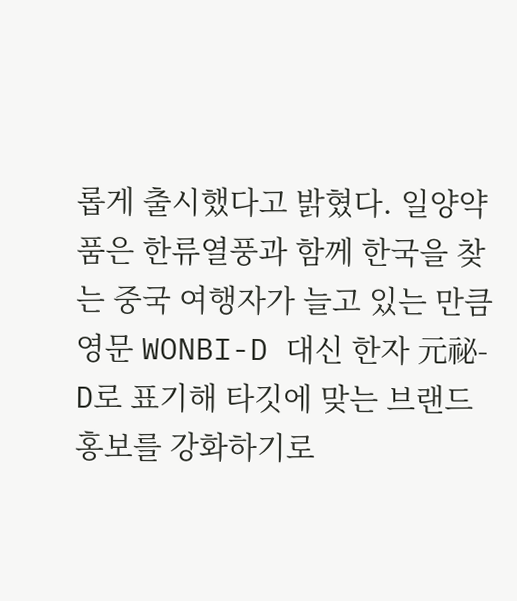롭게 출시했다고 밝혔다. 일양약품은 한류열풍과 함께 한국을 찾는 중국 여행자가 늘고 있는 만큼 영문 WONBI-D 대신 한자 元祕-D로 표기해 타깃에 맞는 브랜드 홍보를 강화하기로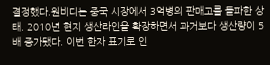결정했다.원비디는 중국 시장에서 3억병의 판매고를 돌파한 상태. 2010년 현지 생산라인을 확장하면서 과거보다 생산량이 5배 증가됐다. 이번 한자 표기로 인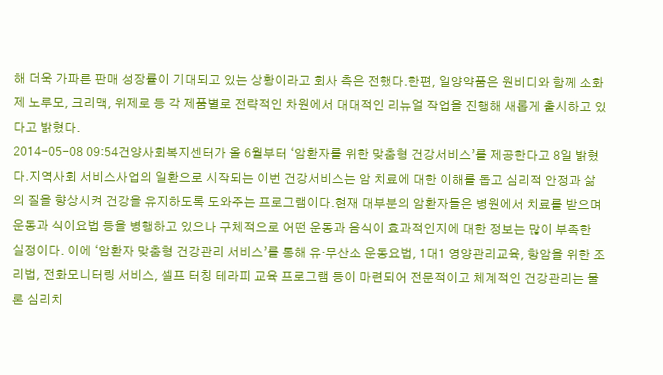해 더욱 가파른 판매 성장률이 기대되고 있는 상황이라고 회사 측은 전했다.한편, 일양약품은 원비디와 함께 소화제 노루모, 크리맥, 위제로 등 각 제품별로 전략적인 차원에서 대대적인 리뉴얼 작업을 진행해 새롭게 출시하고 있다고 밝혔다.
2014-05-08 09:54건양사회복지센터가 올 6월부터 ‘암환자를 위한 맞춤형 건강서비스’를 제공한다고 8일 밝혔다.지역사회 서비스사업의 일환으로 시작되는 이번 건강서비스는 암 치료에 대한 이해를 돕고 심리적 안정과 삶의 질을 향상시켜 건강을 유지하도록 도와주는 프로그램이다.현재 대부분의 암환자들은 병원에서 치료를 받으며 운동과 식이요법 등을 병행하고 있으나 구체적으로 어떤 운동과 음식이 효과적인지에 대한 정보는 많이 부족한 실정이다. 이에 ‘암환자 맞춤형 건강관리 서비스’를 통해 유·무산소 운동요법, 1대1 영양관리교육, 항암을 위한 조리법, 전화모니터링 서비스, 셀프 터칭 테라피 교육 프로그램 등이 마련되어 전문적이고 체계적인 건강관리는 물론 심리치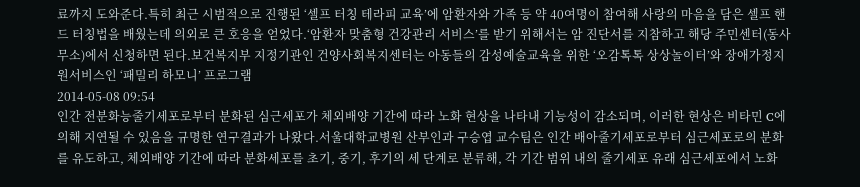료까지 도와준다.특히 최근 시범적으로 진행된 ‘셀프 터칭 테라피 교육’에 암환자와 가족 등 약 40여명이 참여해 사랑의 마음을 담은 셀프 핸드 터칭법을 배웠는데 의외로 큰 호응을 얻었다.‘암환자 맞춤형 건강관리 서비스’를 받기 위해서는 암 진단서를 지참하고 해당 주민센터(동사무소)에서 신청하면 된다.보건복지부 지정기관인 건양사회복지센터는 아동들의 감성예술교육을 위한 ‘오감톡톡 상상놀이터’와 장애가정지원서비스인 ‘패밀리 하모니’ 프로그램
2014-05-08 09:54
인간 전분화능줄기세포로부터 분화된 심근세포가 체외배양 기간에 따라 노화 현상을 나타내 기능성이 감소되며, 이러한 현상은 비타민 C에 의해 지연될 수 있음을 규명한 연구결과가 나왔다.서울대학교병원 산부인과 구승엽 교수팀은 인간 배아줄기세포로부터 심근세포로의 분화를 유도하고, 체외배양 기간에 따라 분화세포를 초기, 중기, 후기의 세 단계로 분류해, 각 기간 범위 내의 줄기세포 유래 심근세포에서 노화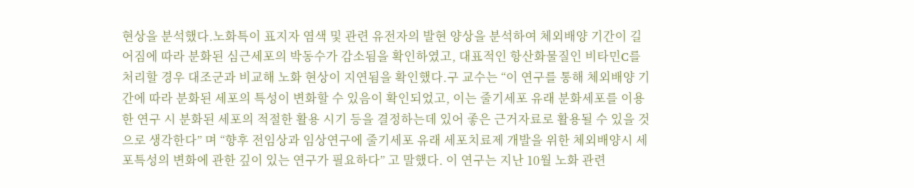현상을 분석했다.노화특이 표지자 염색 및 관련 유전자의 발현 양상을 분석하여 체외배양 기간이 길어짐에 따라 분화된 심근세포의 박동수가 감소됨을 확인하였고, 대표적인 항산화물질인 비타민C를 처리할 경우 대조군과 비교해 노화 현상이 지연됨을 확인했다.구 교수는 “이 연구를 통해 체외배양 기간에 따라 분화된 세포의 특성이 변화할 수 있음이 확인되었고, 이는 줄기세포 유래 분화세포를 이용한 연구 시 분화된 세포의 적절한 활용 시기 등을 결정하는데 있어 좋은 근거자료로 활용될 수 있을 것으로 생각한다” 며 “향후 전임상과 임상연구에 줄기세포 유래 세포치료제 개발을 위한 체외배양시 세포특성의 변화에 관한 깊이 있는 연구가 필요하다” 고 말했다. 이 연구는 지난 10월 노화 관련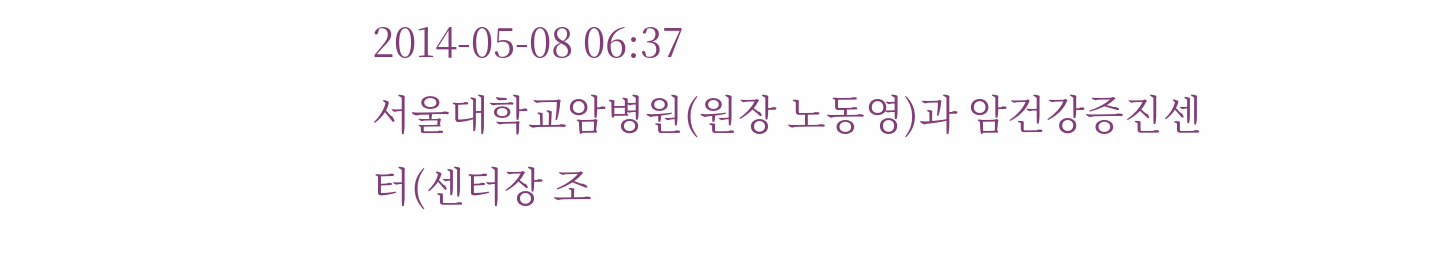2014-05-08 06:37
서울대학교암병원(원장 노동영)과 암건강증진센터(센터장 조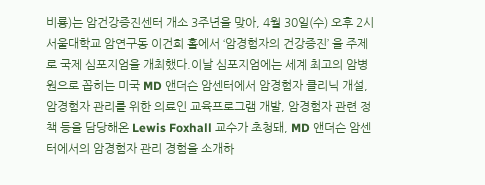비룡)는 암건강증진센터 개소 3주년을 맞아, 4월 30일(수) 오후 2시 서울대학교 암연구동 이건희 홀에서 ‘암경험자의 건강증진’ 을 주제로 국제 심포지엄을 개최했다.이날 심포지엄에는 세계 최고의 암병원으로 꼽히는 미국 MD 앤더슨 암센터에서 암경험자 클리닉 개설, 암경험자 관리를 위한 의료인 교육프로그램 개발, 암경험자 관련 정책 등을 담당해온 Lewis Foxhall 교수가 초청돼, MD 앤더슨 암센터에서의 암경험자 관리 경험을 소개하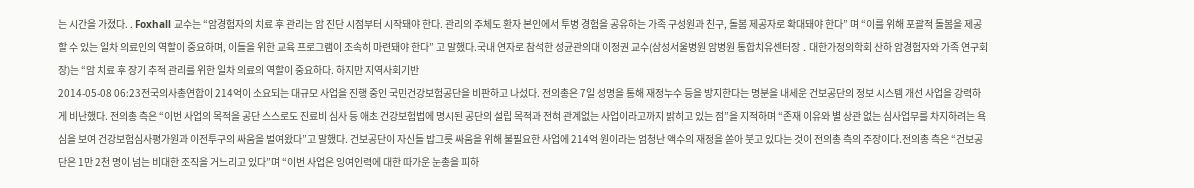는 시간을 가졌다. . Foxhall 교수는 “암경험자의 치료 후 관리는 암 진단 시점부터 시작돼야 한다. 관리의 주체도 환자 본인에서 투병 경험을 공유하는 가족 구성원과 친구, 돌봄 제공자로 확대돼야 한다” 며 “이를 위해 포괄적 돌봄을 제공할 수 있는 일차 의료인의 역할이 중요하며, 이들을 위한 교육 프로그램이 조속히 마련돼야 한다” 고 말했다.국내 연자로 참석한 성균관의대 이정권 교수(삼성서울병원 암병원 통합치유센터장 ․ 대한가정의학회 산하 암경험자와 가족 연구회장)는 “암 치료 후 장기 추적 관리를 위한 일차 의료의 역할이 중요하다. 하지만 지역사회기반
2014-05-08 06:23전국의사총연합이 214억이 소요되는 대규모 사업을 진행 중인 국민건강보험공단을 비판하고 나섰다. 전의총은 7일 성명을 통해 재정누수 등을 방지한다는 명분을 내세운 건보공단의 정보 시스템 개선 사업을 강력하게 비난했다. 전의총 측은 “이번 사업의 목적을 공단 스스로도 진료비 심사 등 애초 건강보험법에 명시된 공단의 설립 목적과 전혀 관계없는 사업이라고까지 밝히고 있는 점”을 지적하며 “존재 이유와 별 상관 없는 심사업무를 차지하려는 욕심을 보여 건강보험심사평가원과 이전투구의 싸움을 벌여왔다”고 말했다. 건보공단이 자신들 밥그릇 싸움을 위해 불필요한 사업에 214억 원이라는 엄청난 액수의 재정을 쏟아 붓고 있다는 것이 전의총 측의 주장이다.전의총 측은 “건보공단은 1만 2천 명이 넘는 비대한 조직을 거느리고 있다”며 “이번 사업은 잉여인력에 대한 따가운 눈총을 피하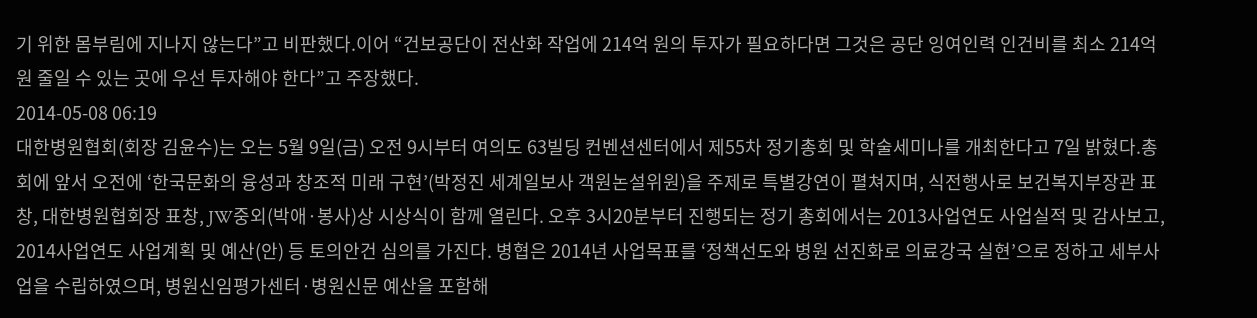기 위한 몸부림에 지나지 않는다”고 비판했다.이어 “건보공단이 전산화 작업에 214억 원의 투자가 필요하다면 그것은 공단 잉여인력 인건비를 최소 214억원 줄일 수 있는 곳에 우선 투자해야 한다”고 주장했다.
2014-05-08 06:19
대한병원협회(회장 김윤수)는 오는 5월 9일(금) 오전 9시부터 여의도 63빌딩 컨벤션센터에서 제55차 정기총회 및 학술세미나를 개최한다고 7일 밝혔다.총회에 앞서 오전에 ‘한국문화의 융성과 창조적 미래 구현’(박정진 세계일보사 객원논설위원)을 주제로 특별강연이 펼쳐지며, 식전행사로 보건복지부장관 표창, 대한병원협회장 표창, JW중외(박애·봉사)상 시상식이 함께 열린다. 오후 3시20분부터 진행되는 정기 총회에서는 2013사업연도 사업실적 및 감사보고, 2014사업연도 사업계획 및 예산(안) 등 토의안건 심의를 가진다. 병협은 2014년 사업목표를 ‘정책선도와 병원 선진화로 의료강국 실현’으로 정하고 세부사업을 수립하였으며, 병원신임평가센터·병원신문 예산을 포함해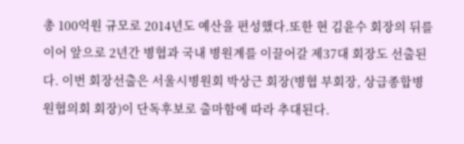총 100억원 규모로 2014년도 예산을 편성했다.또한 현 김윤수 회장의 뒤를 이어 앞으로 2년간 병협과 국내 병원계를 이끌어갈 제37대 회장도 선출된다. 이번 회장선출은 서울시병원회 박상근 회장(병협 부회장, 상급종합병원협의회 회장)이 단독후보로 출마함에 따라 추대된다.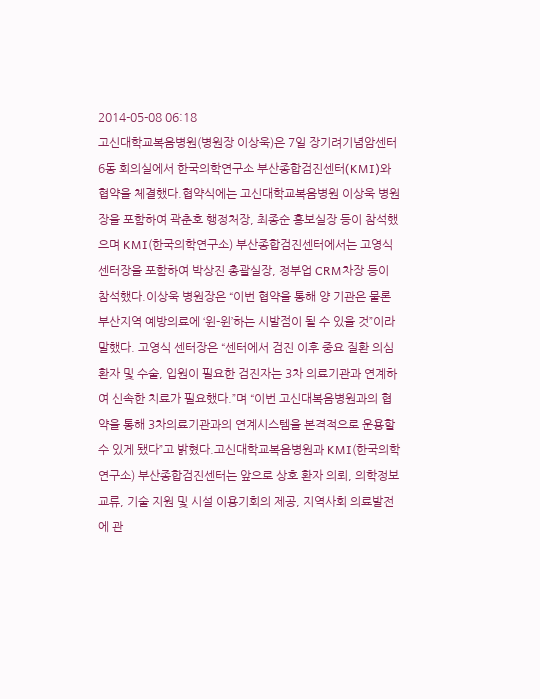2014-05-08 06:18
고신대학교복음병원(병원장 이상욱)은 7일 장기려기념암센터 6동 회의실에서 한국의학연구소 부산종합검진센터(KMI)와 협약을 체결했다.협약식에는 고신대학교복음병원 이상욱 병원장을 포함하여 곽춘호 행정처장, 최종순 홍보실장 등이 참석했으며 KMI(한국의학연구소) 부산종합검진센터에서는 고영식 센터장을 포함하여 박상진 총괄실장, 정부업 CRM차장 등이 참석했다.이상욱 병원장은 “이번 협약을 통해 양 기관은 물론 부산지역 예방의료에 ‘윈-윈’하는 시발점이 될 수 있을 것”이라 말했다. 고영식 센터장은 “센터에서 검진 이후 중요 질환 의심환자 및 수술, 입원이 필요한 검진자는 3차 의료기관과 연계하여 신속한 치료가 필요했다.”며 “이번 고신대복음병원과의 협약을 통해 3차의료기관과의 연계시스템을 본격적으로 운용할 수 있게 됐다”고 밝혔다.고신대학교복음병원과 KMI(한국의학연구소) 부산종합검진센터는 앞으로 상호 환자 의뢰, 의학정보교류, 기술 지원 및 시설 이용기회의 제공, 지역사회 의료발전에 관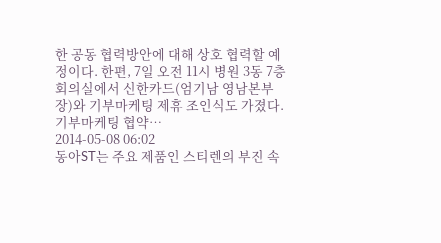한 공동 협력방안에 대해 상호 협력할 예정이다. 한편, 7일 오전 11시 병원 3동 7층 회의실에서 신한카드(엄기남 영남본부장)와 기부마케팅 제휴 조인식도 가졌다. 기부마케팅 협약…
2014-05-08 06:02
동아ST는 주요 제품인 스티렌의 부진 속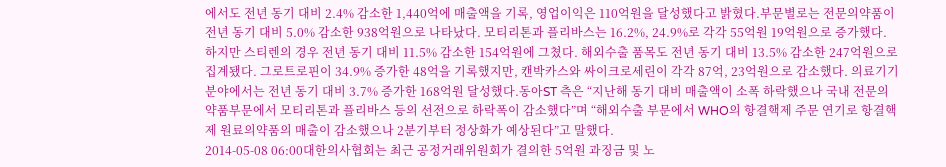에서도 전년 동기 대비 2.4% 감소한 1,440억에 매출액을 기록, 영업이익은 110억원을 달성했다고 밝혔다.부문별로는 전문의약품이 전년 동기 대비 5.0% 감소한 938억원으로 나타났다. 모티리톤과 플리바스는 16.2%, 24.9%로 각각 55억원 19억원으로 증가했다. 하지만 스티렌의 경우 전년 동기 대비 11.5% 감소한 154억원에 그쳤다. 해외수출 품목도 전년 동기 대비 13.5% 감소한 247억원으로 집계됐다. 그로트로핀이 34.9% 증가한 48억을 기록했지만, 캔박카스와 싸이크로세린이 각각 87억, 23억원으로 감소했다. 의료기기 분야에서는 전년 동기 대비 3.7% 증가한 168억원 달성했다.동아ST 측은 “지난해 동기 대비 매출액이 소폭 하락했으나 국내 전문의약품부문에서 모티리톤과 플리바스 등의 선전으로 하락폭이 감소했다”며 “해외수출 부문에서 WHO의 항결핵제 주문 연기로 항결핵제 원료의약품의 매출이 감소했으나 2분기부터 정상화가 예상된다”고 말했다.
2014-05-08 06:00대한의사협회는 최근 공정거래위원회가 결의한 5억원 과징금 및 노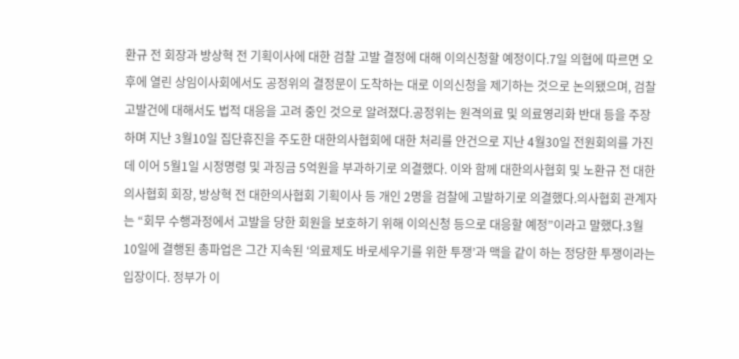환규 전 회장과 방상혁 전 기획이사에 대한 검찰 고발 결정에 대해 이의신청할 예정이다.7일 의협에 따르면 오후에 열린 상임이사회에서도 공정위의 결정문이 도착하는 대로 이의신청을 제기하는 것으로 논의됐으며, 검찰 고발건에 대해서도 법적 대응을 고려 중인 것으로 알려졌다.공정위는 원격의료 및 의료영리화 반대 등을 주장하며 지난 3월10일 집단휴진을 주도한 대한의사협회에 대한 처리를 안건으로 지난 4월30일 전원회의를 가진데 이어 5월1일 시정명령 및 과징금 5억원을 부과하기로 의결했다. 이와 함께 대한의사협회 및 노환규 전 대한의사협회 회장, 방상혁 전 대한의사협회 기획이사 등 개인 2명을 검찰에 고발하기로 의결했다.의사협회 관계자는 “회무 수행과정에서 고발을 당한 회원을 보호하기 위해 이의신청 등으로 대응할 예정”이라고 말했다.3월10일에 결행된 총파업은 그간 지속된 ‘의료제도 바로세우기를 위한 투쟁’과 맥을 같이 하는 정당한 투쟁이라는 입장이다. 정부가 이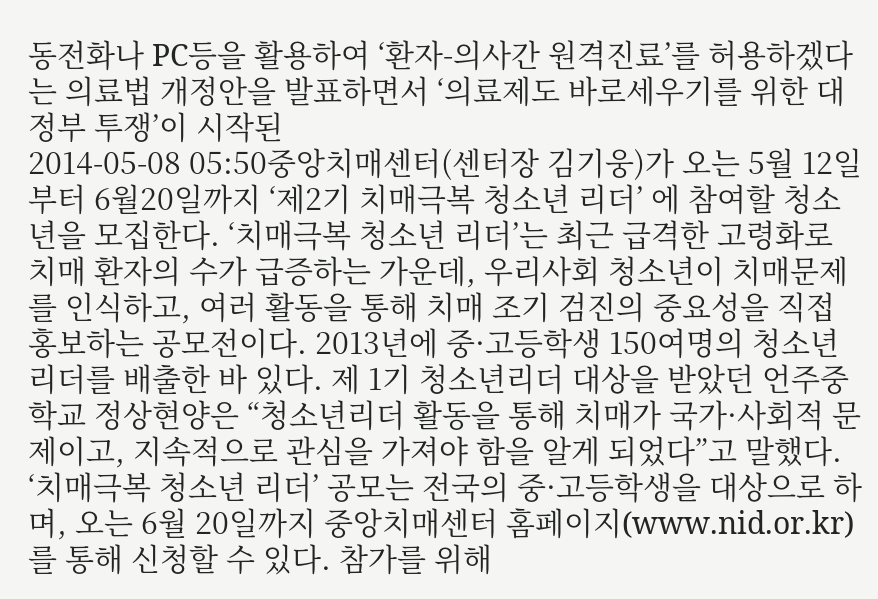동전화나 PC등을 활용하여 ‘환자-의사간 원격진료’를 허용하겠다는 의료법 개정안을 발표하면서 ‘의료제도 바로세우기를 위한 대정부 투쟁’이 시작된
2014-05-08 05:50중앙치매센터(센터장 김기웅)가 오는 5월 12일부터 6월20일까지 ‘제2기 치매극복 청소년 리더’ 에 참여할 청소년을 모집한다. ‘치매극복 청소년 리더’는 최근 급격한 고령화로 치매 환자의 수가 급증하는 가운데, 우리사회 청소년이 치매문제를 인식하고, 여러 활동을 통해 치매 조기 검진의 중요성을 직접 홍보하는 공모전이다. 2013년에 중·고등학생 150여명의 청소년리더를 배출한 바 있다. 제 1기 청소년리더 대상을 받았던 언주중학교 정상현양은 “청소년리더 활동을 통해 치매가 국가·사회적 문제이고, 지속적으로 관심을 가져야 함을 알게 되었다”고 말했다. ‘치매극복 청소년 리더’ 공모는 전국의 중·고등학생을 대상으로 하며, 오는 6월 20일까지 중앙치매센터 홈페이지(www.nid.or.kr)를 통해 신청할 수 있다. 참가를 위해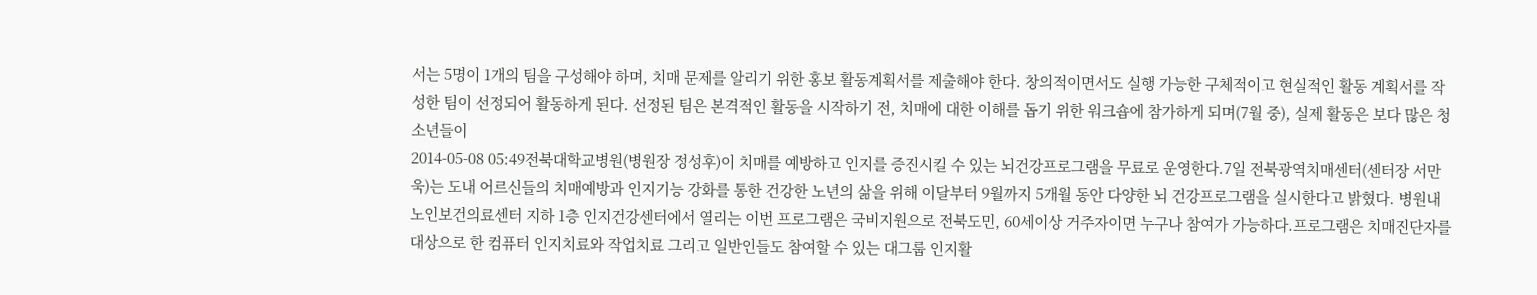서는 5명이 1개의 팀을 구성해야 하며, 치매 문제를 알리기 위한 홍보 활동계획서를 제출해야 한다. 창의적이면서도 실행 가능한 구체적이고 현실적인 활동 계획서를 작성한 팀이 선정되어 활동하게 된다. 선정된 팀은 본격적인 활동을 시작하기 전, 치매에 대한 이해를 돕기 위한 워크숍에 참가하게 되며(7월 중), 실제 활동은 보다 많은 청소년들이
2014-05-08 05:49전북대학교병원(병원장 정성후)이 치매를 예방하고 인지를 증진시킬 수 있는 뇌건강프로그램을 무료로 운영한다.7일 전북광역치매센터(센터장 서만욱)는 도내 어르신들의 치매예방과 인지기능 강화를 통한 건강한 노년의 삶을 위해 이달부터 9월까지 5개월 동안 다양한 뇌 건강프로그램을 실시한다고 밝혔다. 병원내 노인보건의료센터 지하 1층 인지건강센터에서 열리는 이번 프로그램은 국비지원으로 전북도민, 60세이상 거주자이면 누구나 참여가 가능하다.프로그램은 치매진단자를 대상으로 한 컴퓨터 인지치료와 작업치료 그리고 일반인들도 참여할 수 있는 대그룹 인지활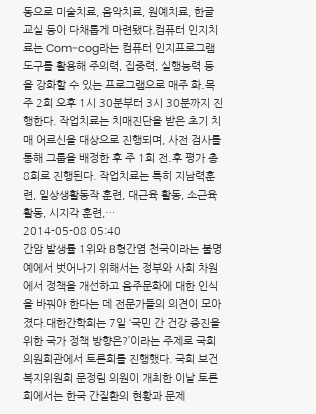동으로 미술치료, 음악치료, 원예치료, 한글교실 등이 다채롭게 마련됐다.컴퓨터 인지치료는 Com-cog라는 컴퓨터 인지프로그램 도구를 활용해 주의력, 집중력, 실행능력 등을 강화할 수 있는 프로그램으로 매주 화․목 주 2회 오후 1시 30분부터 3시 30분까지 진행한다. 작업치료는 치매진단을 받은 초기 치매 어르신을 대상으로 진행되며, 사전 검사를 통해 그룹을 배정한 후 주 1회 전․후 평가 총 8회로 진행된다. 작업치료는 특히 지남력훈련, 일상생활동작 훈련, 대근육 활동, 소근육 활동, 시지각 훈련,…
2014-05-08 05:40
간암 발생률 1위와 B형간염 천국이라는 불명예에서 벗어나기 위해서는 정부와 사회 차원에서 정책을 개선하고 음주문화에 대한 인식을 바꿔야 한다는 데 전문가들의 의견이 모아졌다.대한간학회는 7일 ‘국민 간 건강 증진을 위한 국가 정책 방향은?’이라는 주제로 국회 의원회관에서 토론회를 진행했다. 국회 보건복지위원회 문정림 의원이 개최한 이날 토론회에서는 한국 간질환의 현황과 문제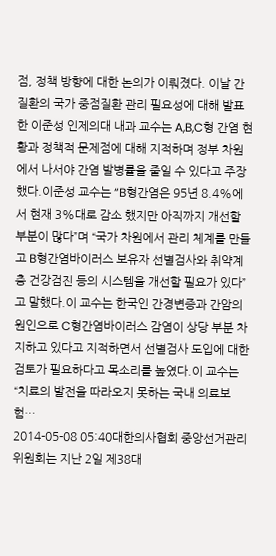점, 정책 방향에 대한 논의가 이뤄졌다. 이날 간질환의 국가 중점질환 관리 필요성에 대해 발표한 이준성 인제의대 내과 교수는 A,B,C형 간염 현황과 정책적 문제점에 대해 지적하며 정부 차원에서 나서야 간염 발병률을 줄일 수 있다고 주장했다.이준성 교수는 “B형간염은 95년 8.4%에서 현재 3%대로 감소 했지만 아직까지 개선할 부분이 많다”며 “국가 차원에서 관리 체계를 만들고 B형간염바이러스 보유자 선별검사와 취약계층 건강검진 등의 시스템을 개선할 필요가 있다”고 말했다.이 교수는 한국인 간경변증과 간암의 원인으로 C형간염바이러스 감염이 상당 부분 차지하고 있다고 지적하면서 선별검사 도입에 대한 검토가 필요하다고 목소리를 높였다.이 교수는 “치료의 발전을 따라오지 못하는 국내 의료보험…
2014-05-08 05:40대한의사협회 중앙선거관리위원회는 지난 2일 제38대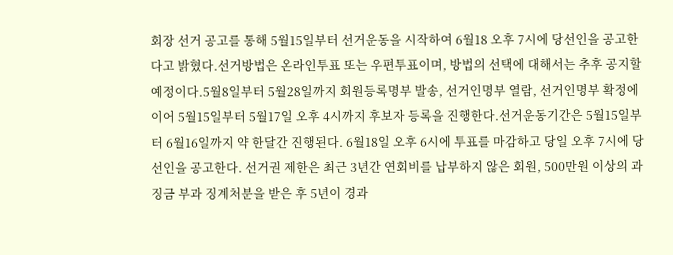회장 선거 공고를 통해 5월15일부터 선거운동을 시작하여 6월18 오후 7시에 당선인을 공고한다고 밝혔다.선거방법은 온라인투표 또는 우편투표이며, 방법의 선택에 대해서는 추후 공지할 예정이다.5월8일부터 5월28일까지 회원등록명부 발송, 선거인명부 열람, 선거인명부 확정에 이어 5월15일부터 5월17일 오후 4시까지 후보자 등록을 진행한다.선거운동기간은 5월15일부터 6월16일까지 약 한달간 진행된다. 6월18일 오후 6시에 투표를 마감하고 당일 오후 7시에 당선인을 공고한다. 선거권 제한은 최근 3년간 연회비를 납부하지 않은 회원, 500만원 이상의 과징금 부과 징계처분을 받은 후 5년이 경과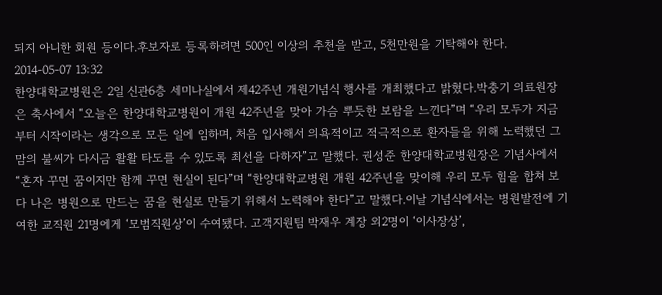되지 아니한 회원 등이다.후보자로 등록하려면 500인 이상의 추천을 받고, 5천만원을 기탁해야 한다.
2014-05-07 13:32
한양대학교병원은 2일 신관6층 세미나실에서 제42주년 개원기념식 행사를 개최했다고 밝혔다.박충기 의료원장은 축사에서 “오늘은 한양대학교병원이 개원 42주년을 맞아 가슴 뿌듯한 보람을 느낀다”며 “우리 모두가 지금부터 시작이라는 생각으로 모든 일에 임하며, 처음 입사해서 의욕적이고 적극적으로 환자들을 위해 노력했던 그 맘의 불씨가 다시금 활활 타도를 수 있도록 최선을 다하자”고 말했다. 권성준 한양대학교병원장은 기념사에서 “혼자 꾸면 꿈이지만 함께 꾸면 현실이 된다”며 “한양대학교병원 개원 42주년을 맞이해 우리 모두 힘을 합쳐 보다 나은 병원으로 만드는 꿈을 현실로 만들기 위해서 노력해야 한다”고 말했다.이날 기념식에서는 병원발전에 기여한 교직원 21명에게 ‘모범직원상’이 수여됐다. 고객지원팀 박재우 계장 외2명이 ‘이사장상’,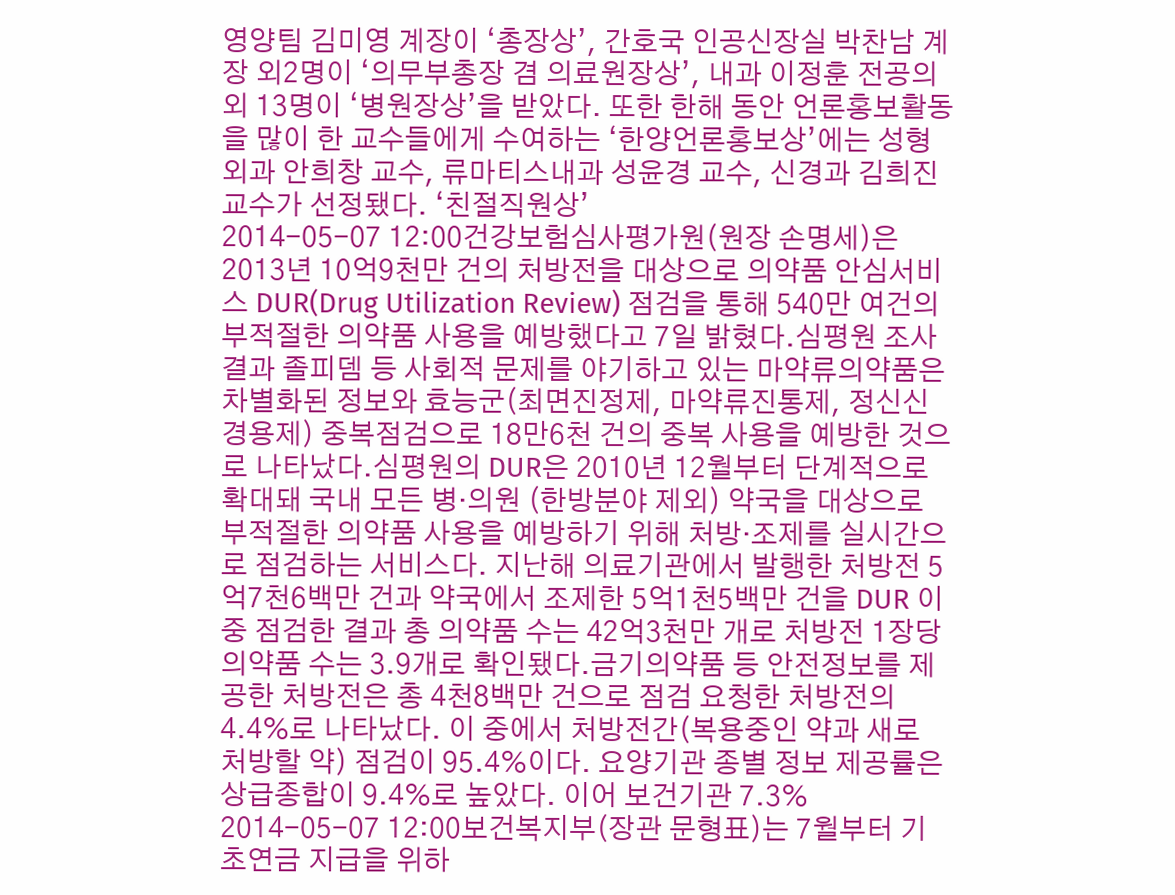영양팀 김미영 계장이 ‘총장상’, 간호국 인공신장실 박찬남 계장 외2명이 ‘의무부총장 겸 의료원장상’, 내과 이정훈 전공의 외 13명이 ‘병원장상’을 받았다. 또한 한해 동안 언론홍보활동을 많이 한 교수들에게 수여하는 ‘한양언론홍보상’에는 성형외과 안희창 교수, 류마티스내과 성윤경 교수, 신경과 김희진 교수가 선정됐다. ‘친절직원상’
2014-05-07 12:00건강보험심사평가원(원장 손명세)은 2013년 10억9천만 건의 처방전을 대상으로 의약품 안심서비스 DUR(Drug Utilization Review) 점검을 통해 540만 여건의 부적절한 의약품 사용을 예방했다고 7일 밝혔다.심평원 조사 결과 졸피뎀 등 사회적 문제를 야기하고 있는 마약류의약품은 차별화된 정보와 효능군(최면진정제, 마약류진통제, 정신신경용제) 중복점검으로 18만6천 건의 중복 사용을 예방한 것으로 나타났다.심평원의 DUR은 2010년 12월부터 단계적으로 확대돼 국내 모든 병·의원 (한방분야 제외) 약국을 대상으로 부적절한 의약품 사용을 예방하기 위해 처방·조제를 실시간으로 점검하는 서비스다. 지난해 의료기관에서 발행한 처방전 5억7천6백만 건과 약국에서 조제한 5억1천5백만 건을 DUR 이중 점검한 결과 총 의약품 수는 42억3천만 개로 처방전 1장당 의약품 수는 3.9개로 확인됐다.금기의약품 등 안전정보를 제공한 처방전은 총 4천8백만 건으로 점검 요청한 처방전의 4.4%로 나타났다. 이 중에서 처방전간(복용중인 약과 새로 처방할 약) 점검이 95.4%이다. 요양기관 종별 정보 제공률은 상급종합이 9.4%로 높았다. 이어 보건기관 7.3%
2014-05-07 12:00보건복지부(장관 문형표)는 7월부터 기초연금 지급을 위하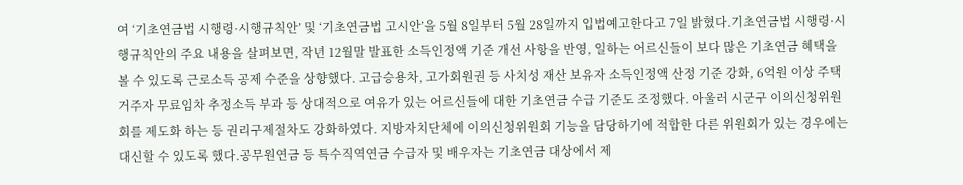여 ‘기초연금법 시행령·시행규칙안’ 및 ‘기초연금법 고시안’을 5월 8일부터 5월 28일까지 입법예고한다고 7일 밝혔다.기초연금법 시행령·시행규칙안의 주요 내용을 살펴보면, 작년 12월말 발표한 소득인정액 기준 개선 사항을 반영, 일하는 어르신들이 보다 많은 기초연금 혜택을 볼 수 있도록 근로소득 공제 수준을 상향했다. 고급승용차, 고가회원권 등 사치성 재산 보유자 소득인정액 산정 기준 강화, 6억원 이상 주택 거주자 무료임차 추정소득 부과 등 상대적으로 여유가 있는 어르신들에 대한 기초연금 수급 기준도 조정했다. 아울러 시군구 이의신청위원회를 제도화 하는 등 권리구제절차도 강화하였다. 지방자치단체에 이의신청위원회 기능을 담당하기에 적합한 다른 위원회가 있는 경우에는 대신할 수 있도록 했다.공무원연금 등 특수직역연금 수급자 및 배우자는 기초연금 대상에서 제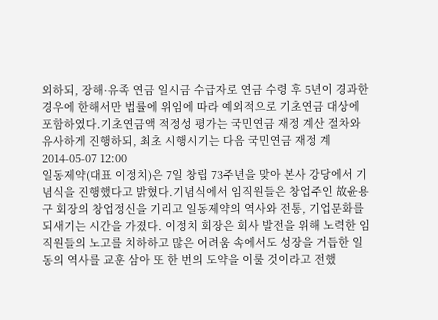외하되, 장해·유족 연금 일시금 수급자로 연금 수령 후 5년이 경과한 경우에 한해서만 법률에 위임에 따라 예외적으로 기초연금 대상에 포함하였다.기초연금액 적정성 평가는 국민연금 재정 계산 절차와 유사하게 진행하되, 최초 시행시기는 다음 국민연금 재정 계
2014-05-07 12:00
일동제약(대표 이정치)은 7일 창립 73주년을 맞아 본사 강당에서 기념식을 진행했다고 밝혔다.기념식에서 임직원들은 창업주인 故윤용구 회장의 창업정신을 기리고 일동제약의 역사와 전통, 기업문화를 되새기는 시간을 가졌다. 이정치 회장은 회사 발전을 위해 노력한 임직원들의 노고를 치하하고 많은 어려움 속에서도 성장을 거듭한 일동의 역사를 교훈 삼아 또 한 번의 도약을 이룰 것이라고 전했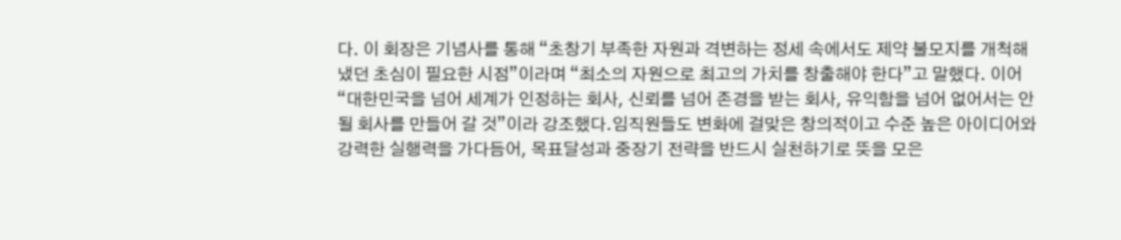다. 이 회장은 기념사를 통해 “초창기 부족한 자원과 격변하는 정세 속에서도 제약 불모지를 개척해 냈던 초심이 필요한 시점”이라며 “최소의 자원으로 최고의 가치를 창출해야 한다”고 말했다. 이어 “대한민국을 넘어 세계가 인정하는 회사, 신뢰를 넘어 존경을 받는 회사, 유익함을 넘어 없어서는 안 될 회사를 만들어 갈 것”이라 강조했다.임직원들도 변화에 걸맞은 창의적이고 수준 높은 아이디어와 강력한 실행력을 가다듬어, 목표달성과 중장기 전략을 반드시 실천하기로 뜻을 모은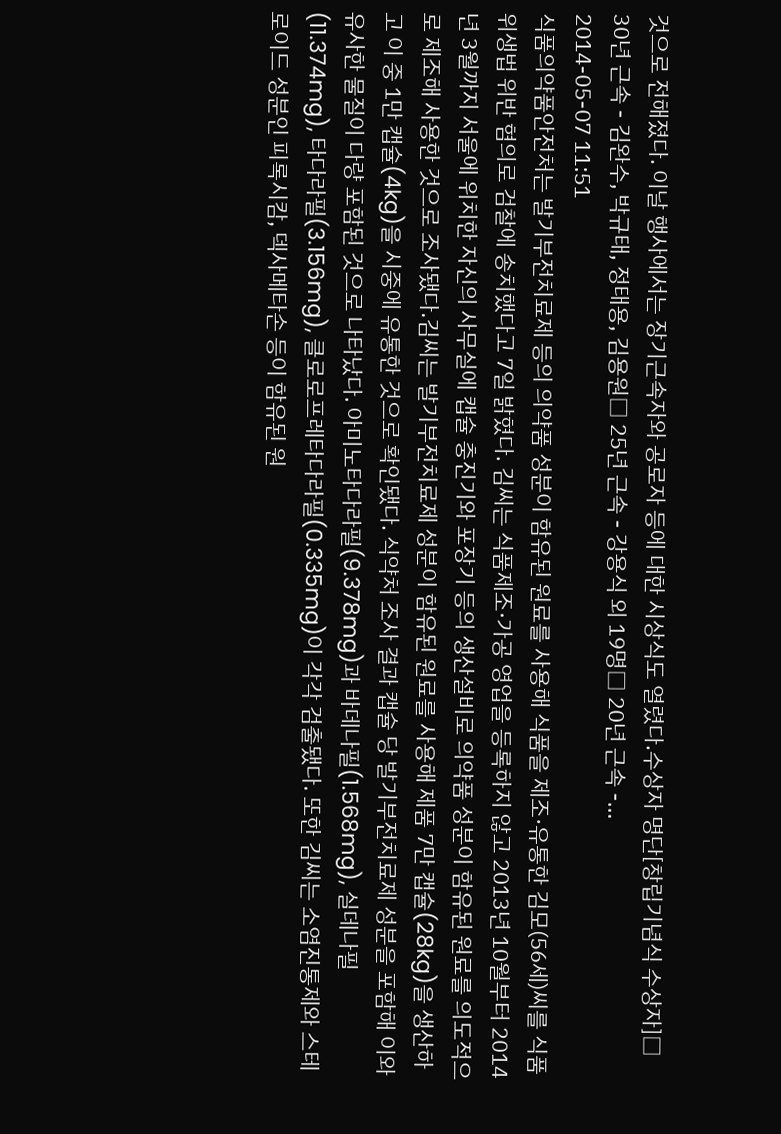것으로 전해졌다. 이날 행사에서는 장기근속자와 공로자 등에 대한 시상식도 열렸다.수상자 명단[창립기념식 수상자]□ 30년 근속 - 김완수, 박규태, 정태용, 김용원□ 25년 근속 - 강용식 외 19명□ 20년 근속 -…
2014-05-07 11:51
식품의약품안전처는 발기부전치료제 등의 의약품 성분이 함유된 원료를 사용해 식품을 제조·유통한 김모(56세)씨를 식품위생법 위반 혐의로 검찰에 송치했다고 7일 밝혔다. 김씨는 식품제조·가공 영업을 등록하지 않고 2013년 10월부터 2014년 3월까지 서울에 위치한 자신의 사무실에 캡슐 충진기와 포장기 등의 생산설비로 의약품 성분이 함유된 원료를 의도적으로 제조해 사용한 것으로 조사됐다.김씨는 발기부전치료제 성분이 함유된 원료를 사용해 제품 7만 캡슐(28kg)을 생산하고 이 중 1만 캡슐(4kg)을 시중에 유통한 것으로 확인됐다. 식약처 조사 결과 캡슐 당 발기부전치료제 성분을 포함해 이와 유사한 물질이 다량 포함된 것으로 나타났다. 아미노타다라필(9.378mg)과 바데나필(1.568mg), 실데나필(11.374mg), 타다라필(3.156mg), 클로로프레타다라필(0.335mg)이 각각 검출됐다. 또한 김씨는 소염진통제와 스테로이드 성분인 피록시캄, 덱사메타손 등이 함유된 원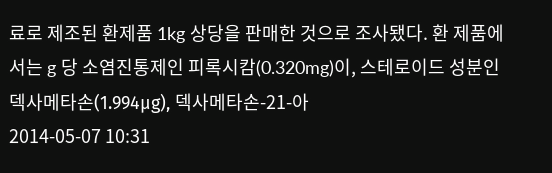료로 제조된 환제품 1kg 상당을 판매한 것으로 조사됐다. 환 제품에서는 g 당 소염진통제인 피록시캄(0.320mg)이, 스테로이드 성분인 덱사메타손(1.994μg), 덱사메타손-21-아
2014-05-07 10:31